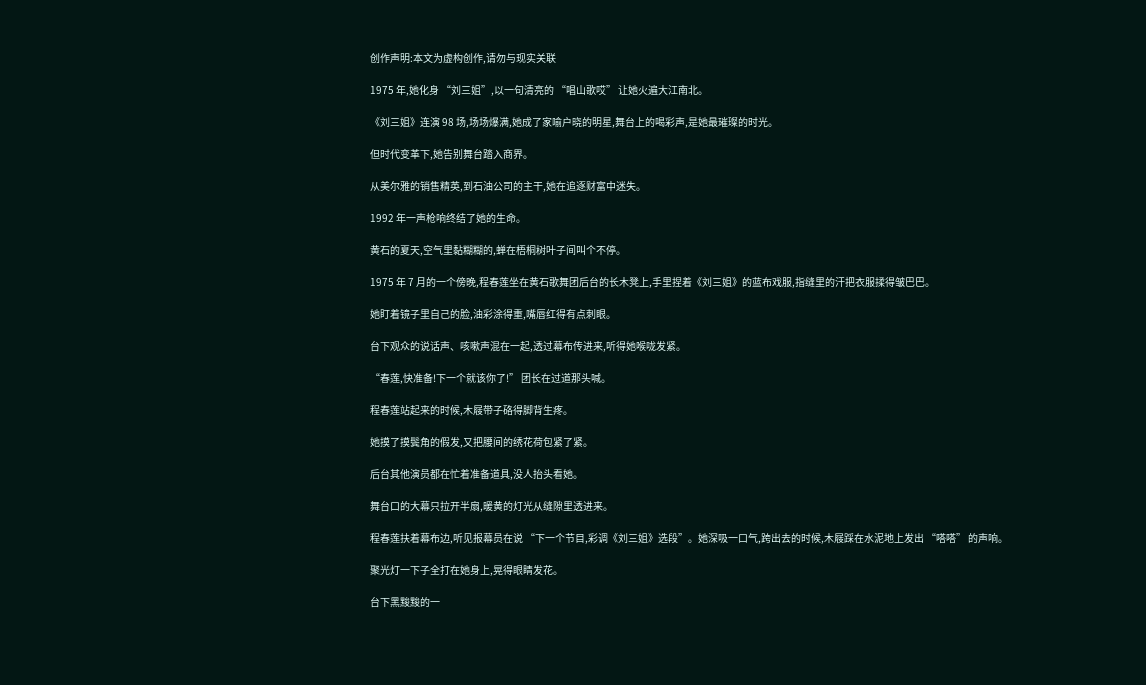创作声明:本文为虚构创作,请勿与现实关联

1975 年,她化身 “刘三姐”,以一句清亮的 “唱山歌哎” 让她火遍大江南北。

《刘三姐》连演 98 场,场场爆满,她成了家喻户晓的明星,舞台上的喝彩声,是她最璀璨的时光。

但时代变革下,她告别舞台踏入商界。

从美尔雅的销售精英,到石油公司的主干,她在追逐财富中迷失。

1992 年一声枪响终结了她的生命。

黄石的夏天,空气里黏糊糊的,蝉在梧桐树叶子间叫个不停。

1975 年 7 月的一个傍晚,程春莲坐在黄石歌舞团后台的长木凳上,手里捏着《刘三姐》的蓝布戏服,指缝里的汗把衣服揉得皱巴巴。

她盯着镜子里自己的脸,油彩涂得重,嘴唇红得有点刺眼。

台下观众的说话声、咳嗽声混在一起,透过幕布传进来,听得她喉咙发紧。

“春莲,快准备!下一个就该你了!” 团长在过道那头喊。

程春莲站起来的时候,木屐带子硌得脚背生疼。

她摸了摸鬓角的假发,又把腰间的绣花荷包紧了紧。

后台其他演员都在忙着准备道具,没人抬头看她。

舞台口的大幕只拉开半扇,暖黄的灯光从缝隙里透进来。

程春莲扶着幕布边,听见报幕员在说 “下一个节目,彩调《刘三姐》选段”。她深吸一口气,跨出去的时候,木屐踩在水泥地上发出 “嗒嗒” 的声响。

聚光灯一下子全打在她身上,晃得眼睛发花。

台下黑黢黢的一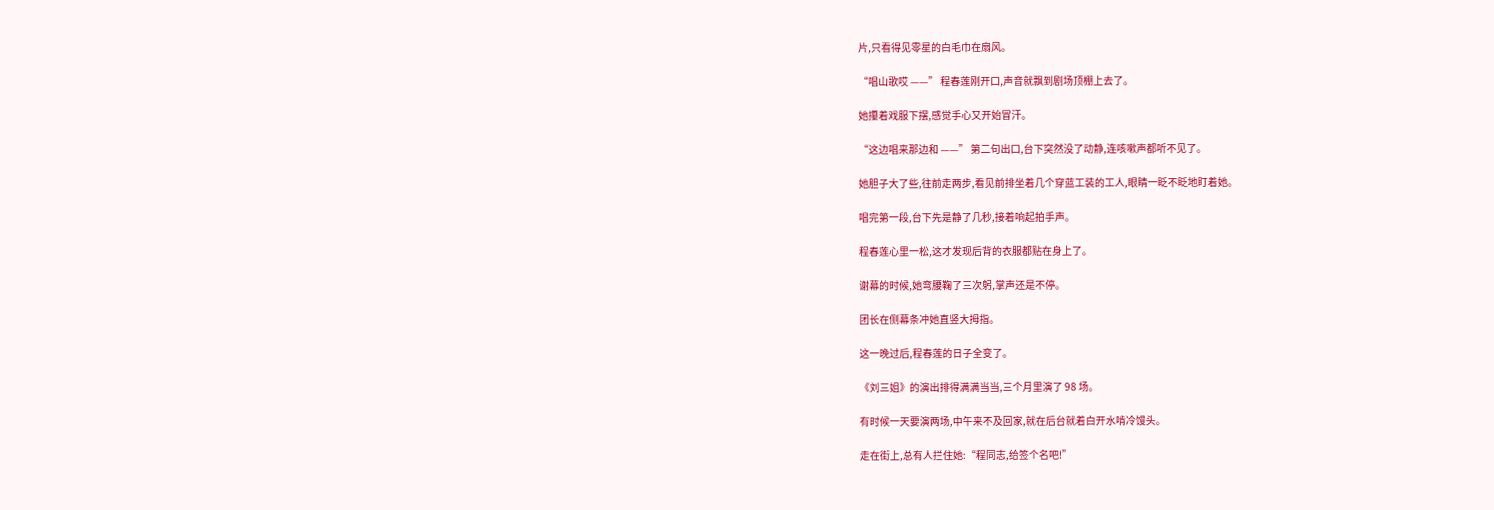片,只看得见零星的白毛巾在扇风。

“唱山歌哎 ——” 程春莲刚开口,声音就飘到剧场顶棚上去了。

她攥着戏服下摆,感觉手心又开始冒汗。

“这边唱来那边和 ——” 第二句出口,台下突然没了动静,连咳嗽声都听不见了。

她胆子大了些,往前走两步,看见前排坐着几个穿蓝工装的工人,眼睛一眨不眨地盯着她。

唱完第一段,台下先是静了几秒,接着响起拍手声。

程春莲心里一松,这才发现后背的衣服都贴在身上了。

谢幕的时候,她弯腰鞠了三次躬,掌声还是不停。

团长在侧幕条冲她直竖大拇指。

这一晚过后,程春莲的日子全变了。

《刘三姐》的演出排得满满当当,三个月里演了 98 场。

有时候一天要演两场,中午来不及回家,就在后台就着白开水啃冷馒头。

走在街上,总有人拦住她:“程同志,给签个名吧!”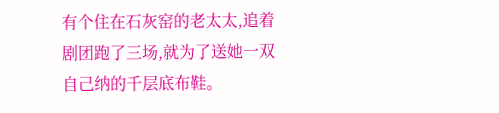有个住在石灰窑的老太太,追着剧团跑了三场,就为了送她一双自己纳的千层底布鞋。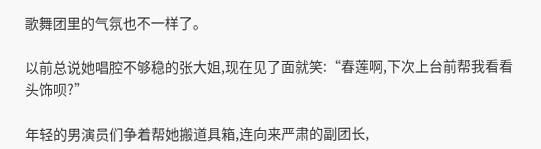歌舞团里的气氛也不一样了。

以前总说她唱腔不够稳的张大姐,现在见了面就笑:“春莲啊,下次上台前帮我看看头饰呗?”

年轻的男演员们争着帮她搬道具箱,连向来严肃的副团长,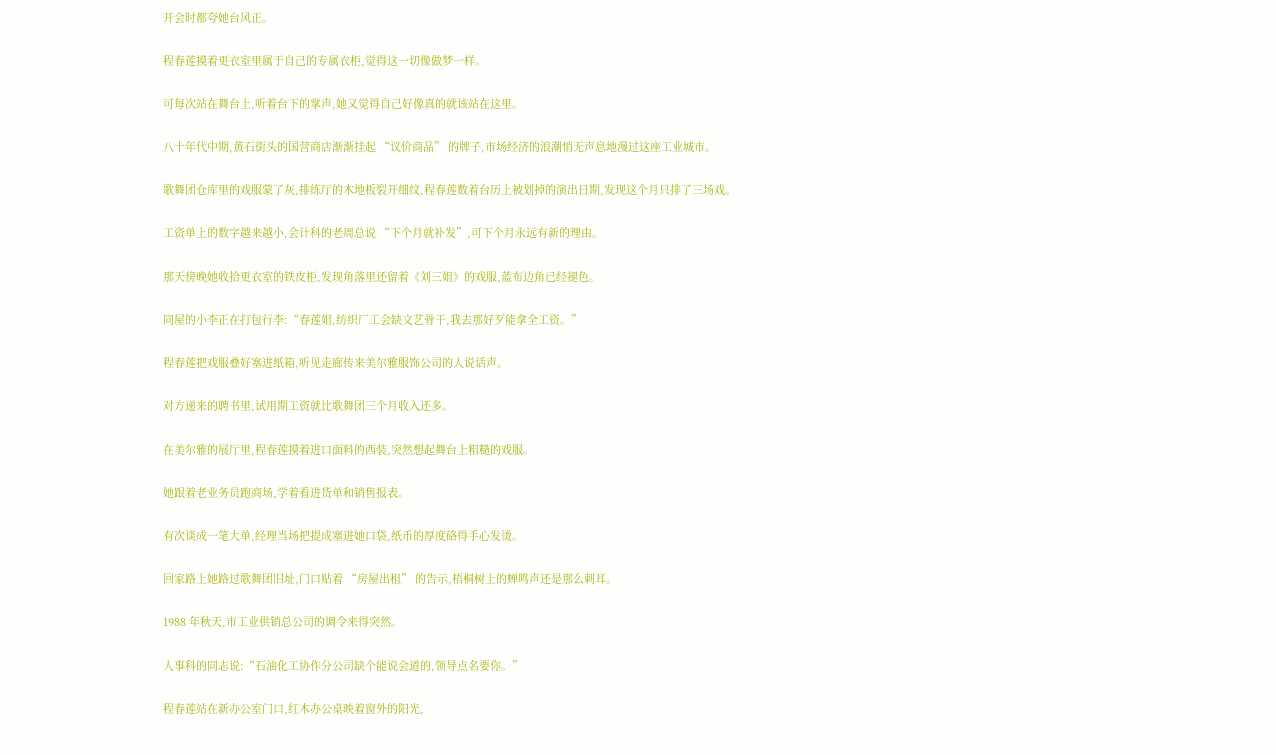开会时都夸她台风正。

程春莲摸着更衣室里属于自己的专属衣柜,觉得这一切像做梦一样。

可每次站在舞台上,听着台下的掌声,她又觉得自己好像真的就该站在这里。

八十年代中期,黄石街头的国营商店渐渐挂起 “议价商品” 的牌子,市场经济的浪潮悄无声息地漫过这座工业城市。

歌舞团仓库里的戏服蒙了灰,排练厅的木地板裂开细纹,程春莲数着台历上被划掉的演出日期,发现这个月只排了三场戏。

工资单上的数字越来越小,会计科的老周总说 “下个月就补发”,可下个月永远有新的理由。

那天傍晚她收拾更衣室的铁皮柜,发现角落里还留着《刘三姐》的戏服,蓝布边角已经褪色。

同屋的小李正在打包行李:“春莲姐,纺织厂工会缺文艺骨干,我去那好歹能拿全工资。”

程春莲把戏服叠好塞进纸箱,听见走廊传来美尔雅服饰公司的人说话声。

对方递来的聘书里,试用期工资就比歌舞团三个月收入还多。

在美尔雅的展厅里,程春莲摸着进口面料的西装,突然想起舞台上粗糙的戏服。

她跟着老业务员跑商场,学着看进货单和销售报表。

有次谈成一笔大单,经理当场把提成塞进她口袋,纸币的厚度硌得手心发烫。

回家路上她路过歌舞团旧址,门口贴着 “房屋出租” 的告示,梧桐树上的蝉鸣声还是那么刺耳。

1988 年秋天,市工业供销总公司的调令来得突然。

人事科的同志说:“石油化工协作分公司缺个能说会道的,领导点名要你。”

程春莲站在新办公室门口,红木办公桌映着窗外的阳光,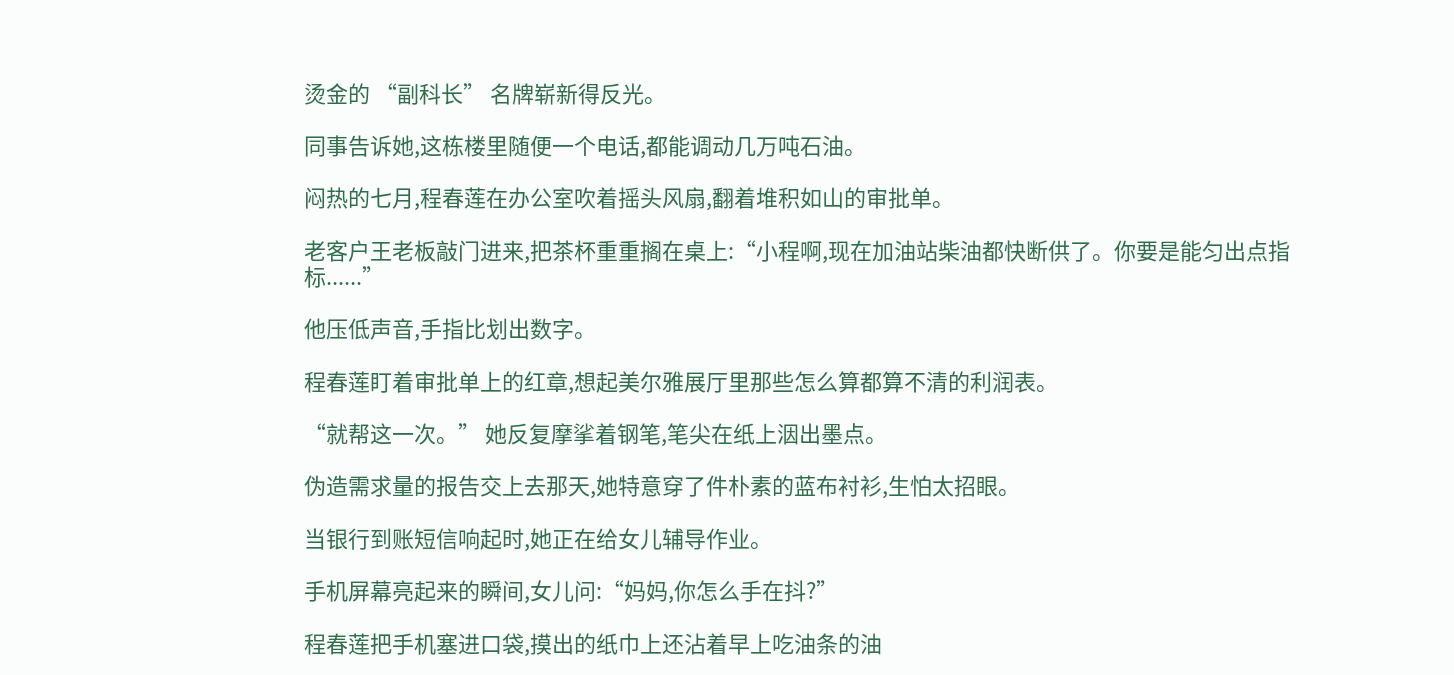烫金的 “副科长” 名牌崭新得反光。

同事告诉她,这栋楼里随便一个电话,都能调动几万吨石油。

闷热的七月,程春莲在办公室吹着摇头风扇,翻着堆积如山的审批单。

老客户王老板敲门进来,把茶杯重重搁在桌上:“小程啊,现在加油站柴油都快断供了。你要是能匀出点指标......”

他压低声音,手指比划出数字。

程春莲盯着审批单上的红章,想起美尔雅展厅里那些怎么算都算不清的利润表。

“就帮这一次。” 她反复摩挲着钢笔,笔尖在纸上洇出墨点。

伪造需求量的报告交上去那天,她特意穿了件朴素的蓝布衬衫,生怕太招眼。

当银行到账短信响起时,她正在给女儿辅导作业。

手机屏幕亮起来的瞬间,女儿问:“妈妈,你怎么手在抖?”

程春莲把手机塞进口袋,摸出的纸巾上还沾着早上吃油条的油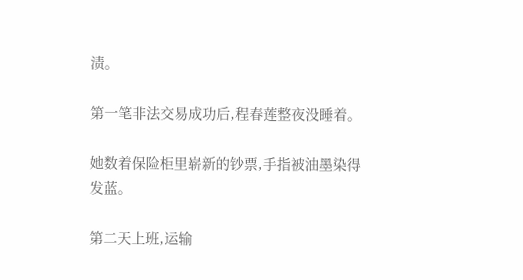渍。

第一笔非法交易成功后,程春莲整夜没睡着。

她数着保险柜里崭新的钞票,手指被油墨染得发蓝。

第二天上班,运输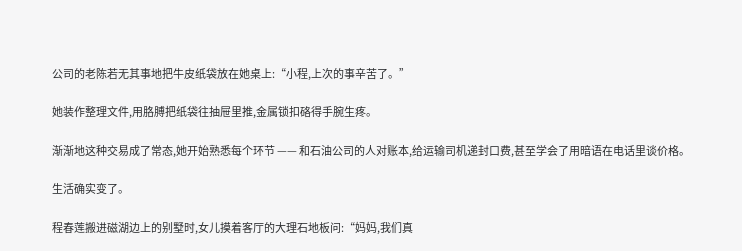公司的老陈若无其事地把牛皮纸袋放在她桌上:“小程,上次的事辛苦了。”

她装作整理文件,用胳膊把纸袋往抽屉里推,金属锁扣硌得手腕生疼。

渐渐地这种交易成了常态,她开始熟悉每个环节 —— 和石油公司的人对账本,给运输司机递封口费,甚至学会了用暗语在电话里谈价格。

生活确实变了。

程春莲搬进磁湖边上的别墅时,女儿摸着客厅的大理石地板问:“妈妈,我们真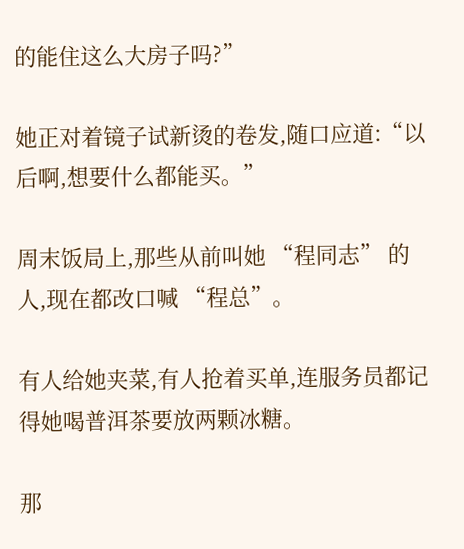的能住这么大房子吗?”

她正对着镜子试新烫的卷发,随口应道:“以后啊,想要什么都能买。”

周末饭局上,那些从前叫她 “程同志” 的人,现在都改口喊 “程总”。

有人给她夹菜,有人抢着买单,连服务员都记得她喝普洱茶要放两颗冰糖。

那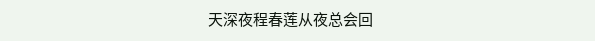天深夜程春莲从夜总会回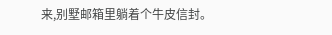来,别墅邮箱里躺着个牛皮信封。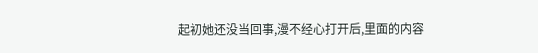起初她还没当回事,漫不经心打开后,里面的内容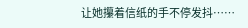让她攥着信纸的手不停发抖……